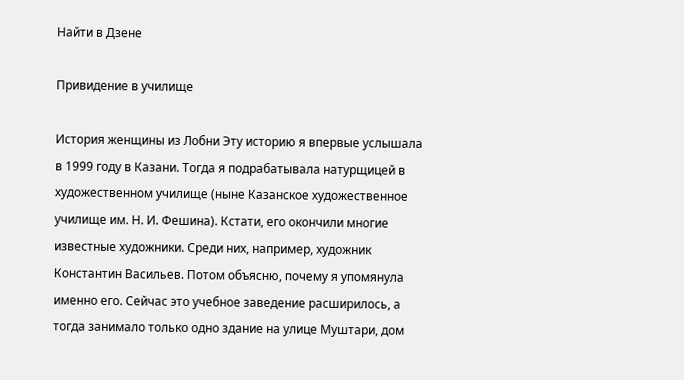Найти в Дзене

Привидение в училище

История женщины из Лобни Эту историю я впервые услышала в 1999 году в Казани. Тогда я подрабатывала натурщицей в художественном училище (ныне Казанское художественное училище им. Н. И. Фешина). Кстати, его окончили многие известные художники. Среди них, например, художник Константин Васильев. Потом объясню, почему я упомянула именно его. Сейчас это учебное заведение расширилось, а тогда занимало только одно здание на улице Муштари, дом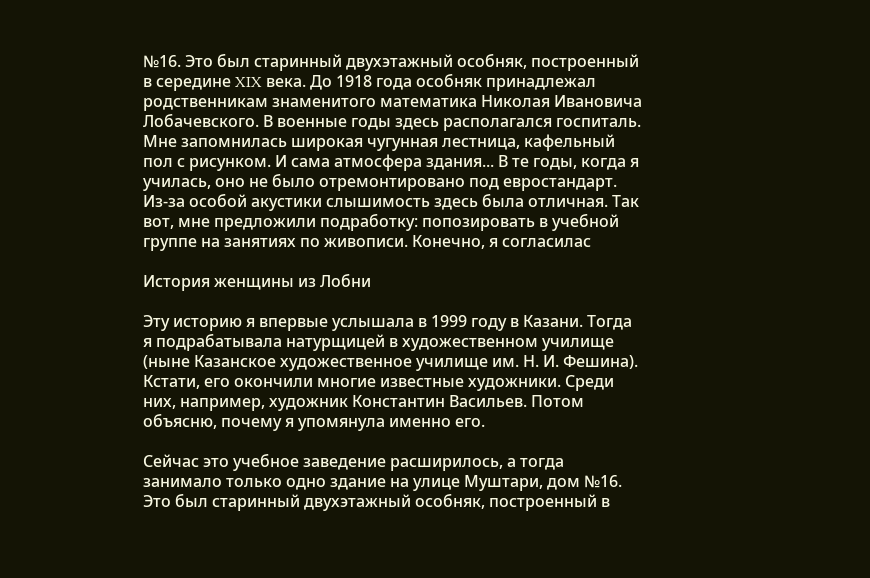№16. Это был старинный двухэтажный особняк, построенный в середине XIX века. До 1918 года особняк принадлежал родственникам знаменитого математика Николая Ивановича Лобачевского. В военные годы здесь располагался госпиталь. Мне запомнилась широкая чугунная лестница, кафельный пол с рисунком. И сама атмосфера здания... В те годы, когда я училась, оно не было отремонтировано под евростандарт. Из-за особой акустики слышимость здесь была отличная. Так вот, мне предложили подработку: попозировать в учебной группе на занятиях по живописи. Конечно, я согласилас

История женщины из Лобни

Эту историю я впервые услышала в 1999 году в Казани. Тогда я подрабатывала натурщицей в художественном училище (ныне Казанское художественное училище им. Н. И. Фешина). Кстати, его окончили многие известные художники. Среди них, например, художник Константин Васильев. Потом объясню, почему я упомянула именно его.

Сейчас это учебное заведение расширилось, а тогда занимало только одно здание на улице Муштари, дом №16. Это был старинный двухэтажный особняк, построенный в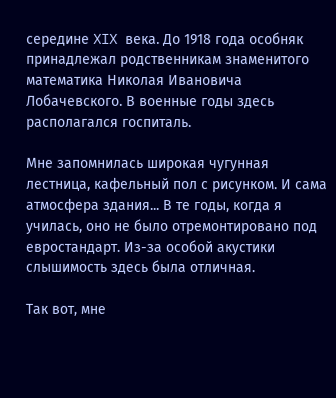середине XIX века. До 1918 года особняк принадлежал родственникам знаменитого математика Николая Ивановича Лобачевского. В военные годы здесь располагался госпиталь.

Мне запомнилась широкая чугунная лестница, кафельный пол с рисунком. И сама атмосфера здания... В те годы, когда я училась, оно не было отремонтировано под евростандарт. Из-за особой акустики слышимость здесь была отличная.

Так вот, мне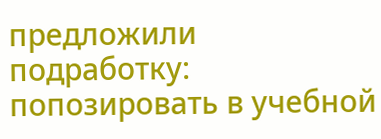предложили подработку: попозировать в учебной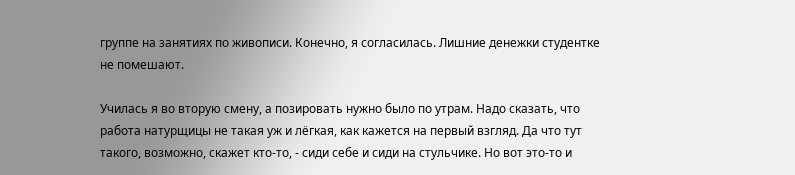группе на занятиях по живописи. Конечно, я согласилась. Лишние денежки студентке не помешают.

Училась я во вторую смену, а позировать нужно было по утрам. Надо сказать, что работа натурщицы не такая уж и лёгкая, как кажется на первый взгляд. Да что тут такого, возможно, скажет кто-то, - сиди себе и сиди на стульчике. Но вот это-то и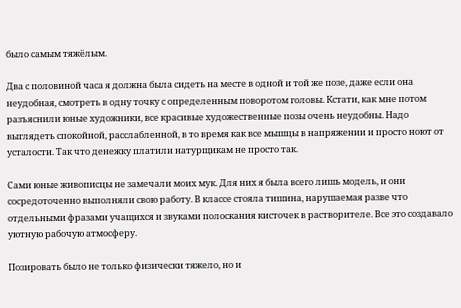было самым тяжёлым.

Два с половиной часа я должна была сидеть на месте в одной и той же позе, даже если она неудобная, смотреть в одну точку с определенным поворотом головы. Кстати, как мне потом разъяснили юные художники, все красивые художественные позы очень неудобны. Надо выглядеть спокойной, расслабленной, в то время как все мышцы в напряжении и просто ноют от усталости. Так что денежку платили натурщикам не просто так.

Сами юные живописцы не замечали моих мук. Для них я была всего лишь модель, и они сосредоточенно выполняли свою работу. В классе стояла тишина, нарушаемая разве что отдельными фразами учащихся и звуками полоскания кисточек в растворителе. Все это создавало уютную рабочую атмосферу.

Позировать было не только физически тяжело, но и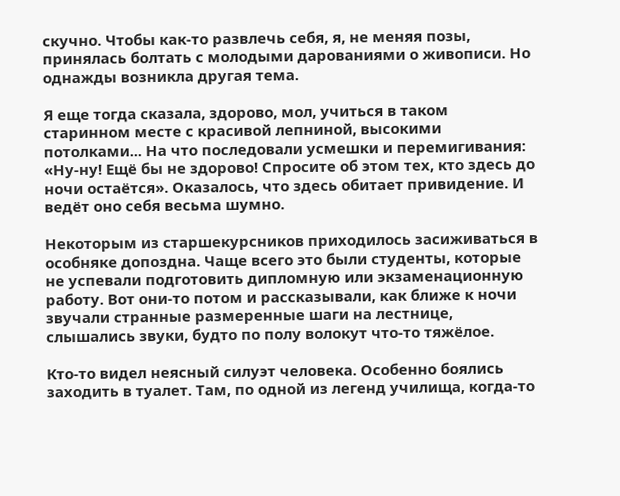скучно. Чтобы как-то развлечь себя, я, не меняя позы, принялась болтать с молодыми дарованиями о живописи. Но однажды возникла другая тема.

Я еще тогда сказала, здорово, мол, учиться в таком старинном месте с красивой лепниной, высокими потолками... На что последовали усмешки и перемигивания: «Ну-ну! Ещё бы не здорово! Спросите об этом тех, кто здесь до ночи остаётся». Оказалось, что здесь обитает привидение. И ведёт оно себя весьма шумно.

Некоторым из старшекурсников приходилось засиживаться в особняке допоздна. Чаще всего это были студенты, которые не успевали подготовить дипломную или экзаменационную работу. Вот они-то потом и рассказывали, как ближе к ночи звучали странные размеренные шаги на лестнице, слышались звуки, будто по полу волокут что-то тяжёлое.

Кто-то видел неясный силуэт человека. Особенно боялись заходить в туалет. Там, по одной из легенд училища, когда-то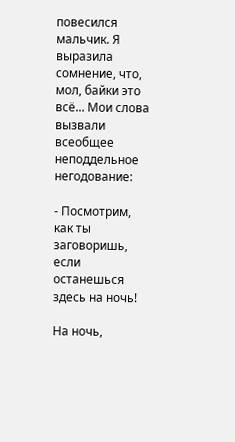повесился мальчик. Я выразила сомнение, что, мол, байки это всё... Мои слова вызвали всеобщее неподдельное негодование:

- Посмотрим, как ты заговоришь, если останешься здесь на ночь!

На ночь,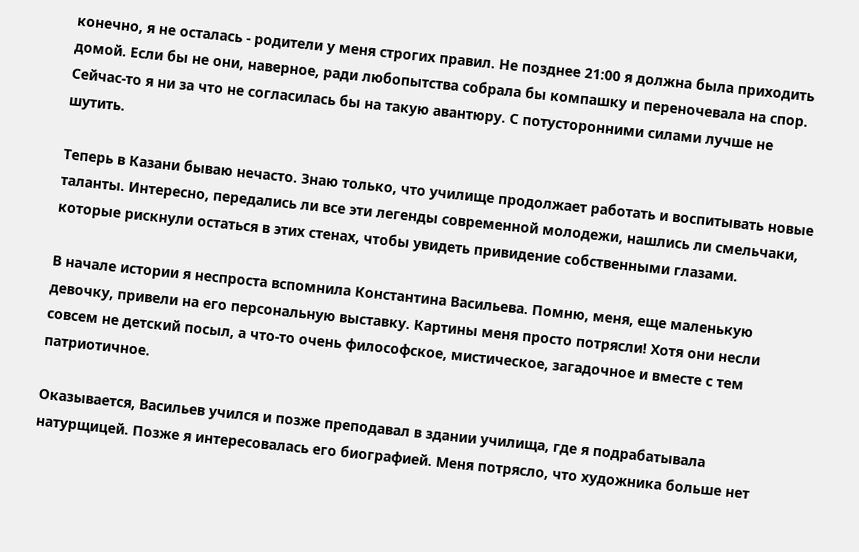конечно, я не осталась - родители у меня строгих правил. Не позднее 21:00 я должна была приходить домой. Если бы не они, наверное, ради любопытства собрала бы компашку и переночевала на спор. Сейчас-то я ни за что не согласилась бы на такую авантюру. С потусторонними силами лучше не шутить.

Теперь в Казани бываю нечасто. Знаю только, что училище продолжает работать и воспитывать новые таланты. Интересно, передались ли все эти легенды современной молодежи, нашлись ли смельчаки, которые рискнули остаться в этих стенах, чтобы увидеть привидение собственными глазами.

В начале истории я неспроста вспомнила Константина Васильева. Помню, меня, еще маленькую девочку, привели на его персональную выставку. Картины меня просто потрясли! Хотя они несли совсем не детский посыл, а что-то очень философское, мистическое, загадочное и вместе с тем патриотичное.

Оказывается, Васильев учился и позже преподавал в здании училища, где я подрабатывала натурщицей. Позже я интересовалась его биографией. Меня потрясло, что художника больше нет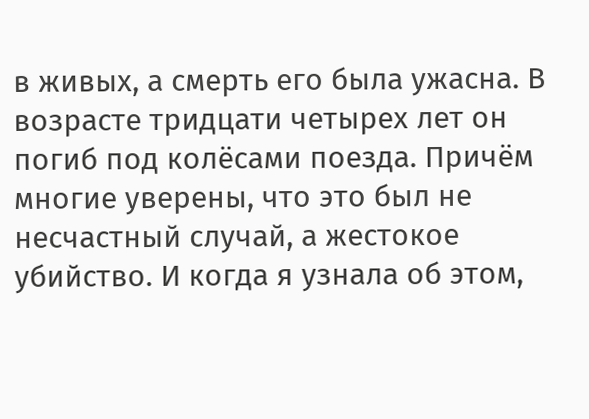в живых, а смерть его была ужасна. В возрасте тридцати четырех лет он погиб под колёсами поезда. Причём многие уверены, что это был не несчастный случай, а жестокое убийство. И когда я узнала об этом,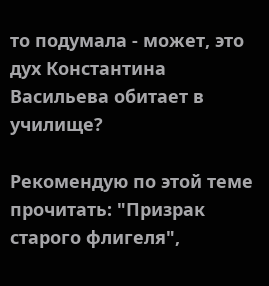то подумала - может, это дух Константина Васильева обитает в училище?

Рекомендую по этой теме прочитать: "Призрак старого флигеля",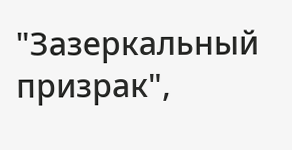"Зазеркальный призрак",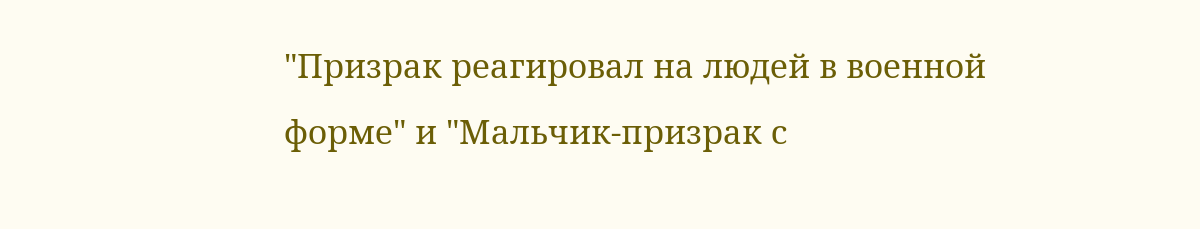"Призрак реагировал на людей в военной форме" и "Мальчик-призрак с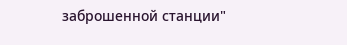заброшенной станции"